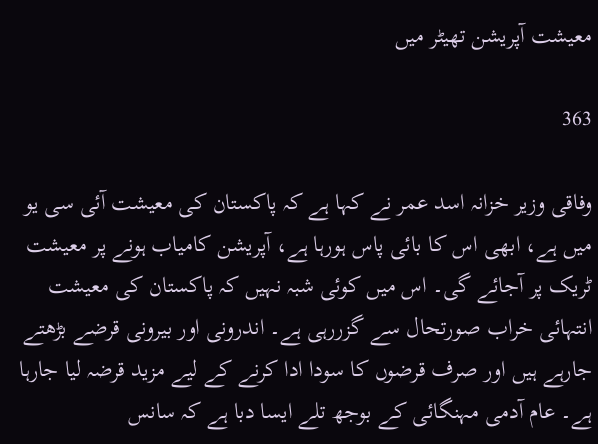معیشت آپریشن تھیٹر میں

363

وفاقی وزیر خزانہ اسد عمر نے کہا ہے کہ پاکستان کی معیشت آئی سی یو میں ہے، ابھی اس کا بائی پاس ہورہا ہے، آپریشن کامیاب ہونے پر معیشت ٹریک پر آجائے گی۔ اس میں کوئی شبہ نہیں کہ پاکستان کی معیشت انتہائی خراب صورتحال سے گزررہی ہے۔ اندرونی اور بیرونی قرضے بڑھتے جارہے ہیں اور صرف قرضوں کا سودا ادا کرنے کے لیے مزید قرضہ لیا جارہا ہے۔ عام آدمی مہنگائی کے بوجھ تلے ایسا دبا ہے کہ سانس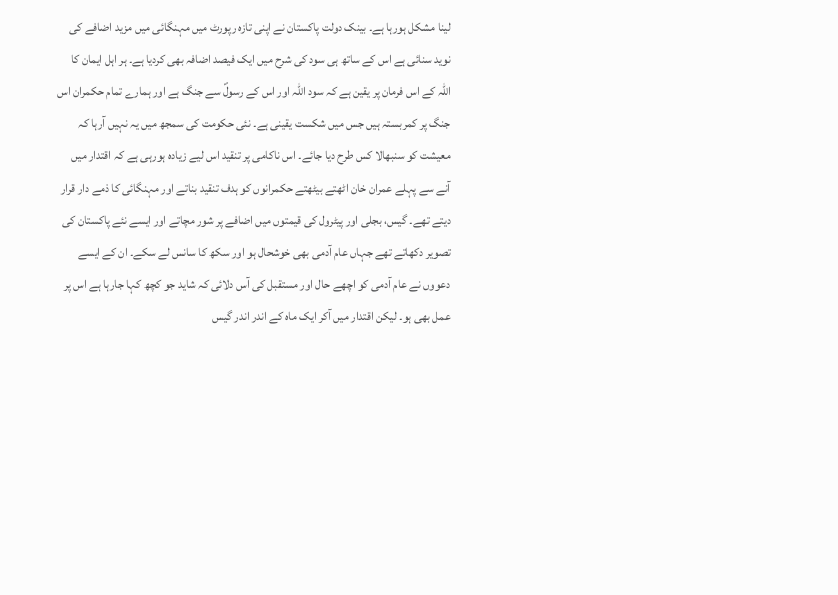لینا مشکل ہورہا ہے۔ بینک دولت پاکستان نے اپنی تازہ رپورٹ میں مہنگائی میں مزید اضافے کی نوید سنائی ہے اس کے ساتھ ہی سود کی شرح میں ایک فیصد اضافہ بھی کردیا ہے۔ ہر اہل ایمان کا اللہ کے اس فرمان پر یقین ہے کہ سود اللہ اور اس کے رسولؐ سے جنگ ہے اور ہمارے تمام حکمران اس جنگ پر کمربستہ ہیں جس میں شکست یقینی ہے۔ نئی حکومت کی سمجھ میں یہ نہیں آرہا کہ معیشت کو سنبھالا کس طرح دیا جائے۔ اس ناکامی پر تنقید اس لیے زیادہ ہورہی ہے کہ اقتدار میں آنے سے پہلے عمران خان اٹھتے بیٹھتے حکمرانوں کو ہدف تنقید بناتے اور مہنگائی کا ذمے دار قرار دیتے تھے۔ گیس، بجلی اور پیٹرول کی قیمتوں میں اضافے پر شور مچاتے اور ایسے نئے پاکستان کی تصویر دکھاتے تھے جہاں عام آدمی بھی خوشحال ہو اور سکھ کا سانس لے سکے۔ ان کے ایسے دعووں نے عام آدمی کو اچھے حال اور مستقبل کی آس دلائی کہ شاید جو کچھ کہا جارہا ہے اس پر عمل بھی ہو۔ لیکن اقتدار میں آکر ایک ماہ کے اندر اندر گیس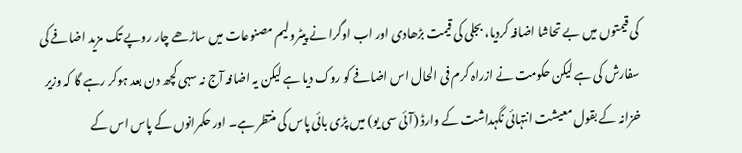کی قیمتوں میں بے تحاشا اضافہ کردیا، بجلی کی قیمت بڑھادی اور اب اوگرا نے پیٹرولیم مصنوعات میں ساڑھے چار روپے تک مزید اضافے کی سفارش کی ہے لیکن حکومت نے ازراہ کرم فی الحال اس اضافے کو روک دیا ہے لیکن یہ اضافہ آج نہ سہی کچھ دن بعد ہوکر رہے گا کہ وزیر خزانہ کے بقول معیشت انتہائی نگہداشت کے وارڈ (آئی سی یو) میں پڑی بائی پاس کی منتظر ہے۔ اور حکمرانوں کے پاس اس کے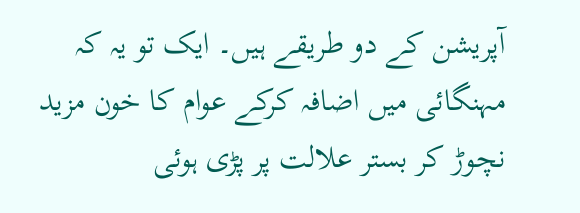آپریشن کے دو طریقے ہیں۔ ایک تو یہ کہ مہنگائی میں اضافہ کرکے عوام کا خون مزید نچوڑ کر بستر علالت پر پڑی ہوئی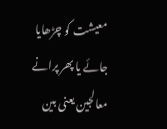معیشت کو چڑھایا جائے یا پھر پرانے معالجین یعنی بین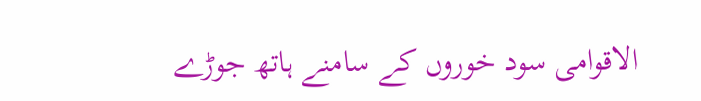الاقوامی سود خوروں کے سامنے ہاتھ جوڑے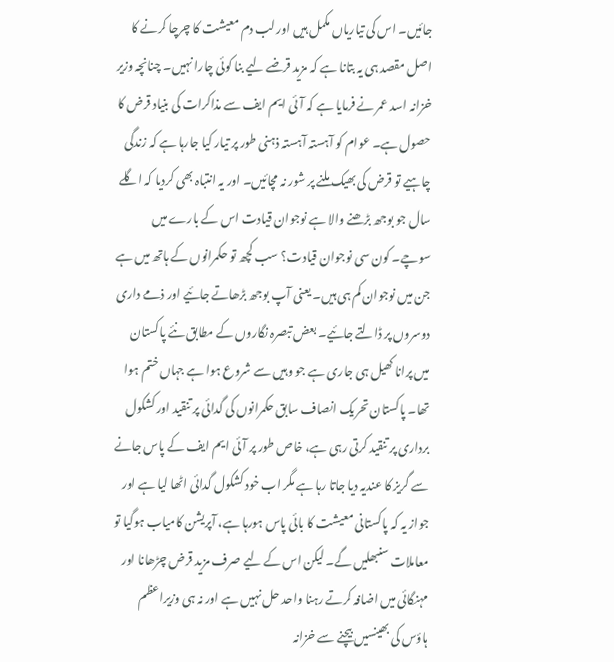جائیں۔ اس کی تیاریاں مکمل ہیں اور لب دم معیشت کا چرچا کرنے کا اصل مقصد ہی یہ بتانا ہے کہ مزید قرضے لیے بنا کوئی چارا نہیں۔ چنانچہ وزیر خزانہ اسد عمر نے فرمایا ہے کہ آئی ایم ایف سے مذاکرات کی بنیاد قرض کا حصول ہے۔ عوام کو آہستہ آہستہ ذہنی طور پر تیار کیا جارہا ہے کہ زندگی چاہیے تو قرض کی بھیک ملنے پر شور نہ مچائیں۔ اور یہ انتباہ بھی کردیا کہ اگلے سال جو بوجھ بڑھنے والا ہے نوجوان قیادت اس کے بارے میں سوچے۔ کون سی نوجوان قیادت؟ سب کچھ تو حکمرانوں کے ہاتھ میں ہے جن میں نوجوان کم ہی ہیں۔ یعنی آپ بوجھ بڑھاتے جائیے اور ذمے داری دوسروں پر ڈالتے جائیے۔ بعض تبصرہ نگاروں کے مطابق نئے پاکستان میں پرانا کھیل ہی جاری ہے جو وہیں سے شروع ہوا ہے جہاں ختم ہوا تھا۔ پاکستان تحریک انصاف سابق حکمرانوں کی گدائی پر تنقید اور کشکول برداری پر تنقید کرتی رہی ہے، خاص طور پر آئی ایم ایف کے پاس جانے سے گریز کا عندیہ دیا جاتا رہا ہے مگر اب خود کشکول گدائی اٹھا لیا ہے اور جواز یہ کہ پاکستانی معیشت کا بائی پاس ہورہا ہے، آپریشن کامیاب ہوگیا تو معاملات سنبھلیں گے۔ لیکن اس کے لیے صرف مزید قرض چڑھانا اور مہنگائی میں اضافہ کرتے رہنا واحد حل نہیں ہے اور نہ ہی وزیراعظم ہاؤس کی بھینسیں بیچنے سے خزانہ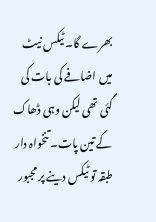بھرے گا۔ ٹیکس نیٹ میں اضافے کی بات کی گئی تھی لیکن وہی ڈھاک کے تین پات۔ تنخواہ دار طبقہ تو ٹیکس دینے پر مجبور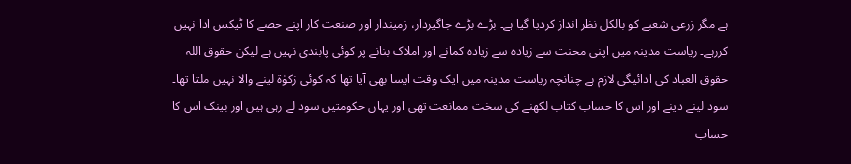ہے مگر زرعی شعبے کو بالکل نظر انداز کردیا گیا ہے۔ بڑے بڑے جاگیردار، زمیندار اور صنعت کار اپنے حصے کا ٹیکس ادا نہیں کررہے۔ ریاست مدینہ میں اپنی محنت سے زیادہ سے زیادہ کمانے اور املاک بنانے پر کوئی پابندی نہیں ہے لیکن حقوق اللہ حقوق العباد کی ادائیگی لازم ہے چنانچہ ریاست مدینہ میں ایک وقت ایسا بھی آیا تھا کہ کوئی زکوٰۃ لینے والا نہیں ملتا تھا۔ سود لینے دینے اور اس کا حساب کتاب لکھنے کی سخت ممانعت تھی اور یہاں حکومتیں سود لے رہی ہیں اور بینک اس کا حساب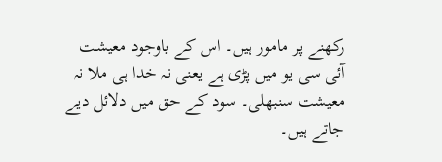رکھنے پر مامور ہیں۔ اس کے باوجود معیشت آئی سی یو میں پڑی ہے یعنی نہ خدا ہی ملا نہ معیشت سنبھلی۔ سود کے حق میں دلائل دیے جاتے ہیں۔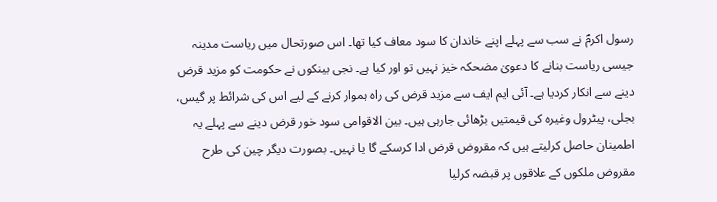رسول اکرمؐ نے سب سے پہلے اپنے خاندان کا سود معاف کیا تھا۔ اس صورتحال میں ریاست مدینہ جیسی ریاست بنانے کا دعویٰ مضحکہ خیز نہیں تو اور کیا ہے۔ نجی بینکوں نے حکومت کو مزید قرض دینے سے انکار کردیا ہے۔ آئی ایم ایف سے مزید قرض کی راہ ہموار کرنے کے لیے اس کی شرائط پر گیس، بجلی، پیٹرول وغیرہ کی قیمتیں بڑھائی جارہی ہیں۔ بین الاقوامی سود خور قرض دینے سے پہلے یہ اطمینان حاصل کرلیتے ہیں کہ مقروض قرض ادا کرسکے گا یا نہیں۔ بصورت دیگر چین کی طرح مقروض ملکوں کے علاقوں پر قبضہ کرلیا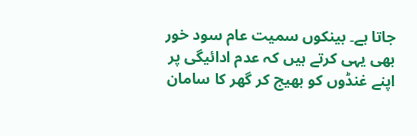جاتا ہے۔ بینکوں سمیت عام سود خور بھی یہی کرتے ہیں کہ عدم ادائیگی پر اپنے غنڈوں کو بھیج کر گھر کا سامان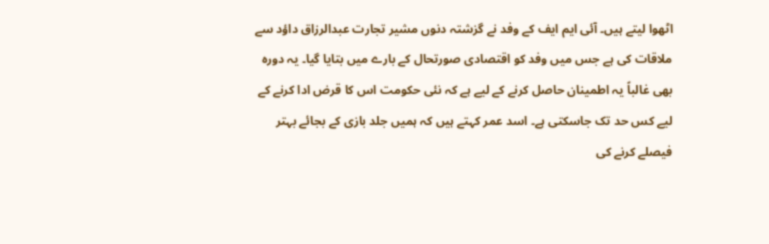اٹھوا لیتے ہیں۔ آئی ایم ایف کے وفد نے گزشتہ دنوں مشیر تجارت عبدالرزاق داؤد سے ملاقات کی ہے جس میں وفد کو اقتصادی صورتحال کے بارے میں بتایا گیا۔ یہ دورہ بھی غالباً یہ اطمینان حاصل کرنے کے لیے ہے کہ نئی حکومت اس کا قرض ادا کرنے کے لیے کس حد تک جاسکتی ہے۔ اسد عمر کہتے ہیں کہ ہمیں جلد بازی کے بجائے بہتر فیصلے کرنے کی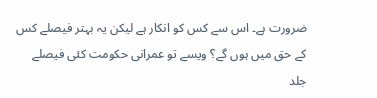ضرورت ہے۔ اس سے کس کو انکار ہے لیکن یہ بہتر فیصلے کس کے حق میں ہوں گے؟ ویسے تو عمرانی حکومت کئی فیصلے جلد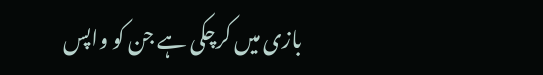بازی میں کرچکی ہے جن کو واپس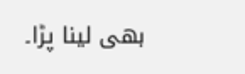بھی لینا پڑا۔